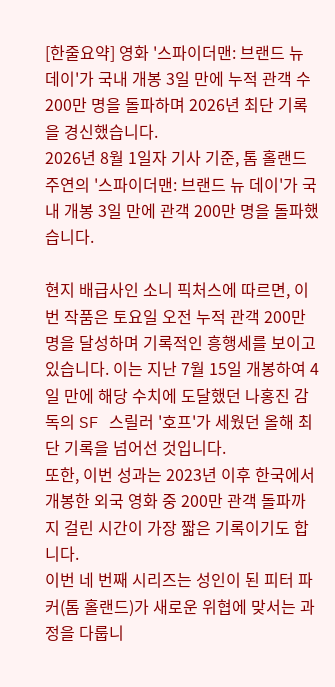[한줄요약] 영화 '스파이더맨: 브랜드 뉴 데이'가 국내 개봉 3일 만에 누적 관객 수 200만 명을 돌파하며 2026년 최단 기록을 경신했습니다.
2026년 8월 1일자 기사 기준, 톰 홀랜드 주연의 '스파이더맨: 브랜드 뉴 데이'가 국내 개봉 3일 만에 관객 200만 명을 돌파했습니다.

현지 배급사인 소니 픽처스에 따르면, 이번 작품은 토요일 오전 누적 관객 200만 명을 달성하며 기록적인 흥행세를 보이고 있습니다. 이는 지난 7월 15일 개봉하여 4일 만에 해당 수치에 도달했던 나홍진 감독의 SF 스릴러 '호프'가 세웠던 올해 최단 기록을 넘어선 것입니다.
또한, 이번 성과는 2023년 이후 한국에서 개봉한 외국 영화 중 200만 관객 돌파까지 걸린 시간이 가장 짧은 기록이기도 합니다.
이번 네 번째 시리즈는 성인이 된 피터 파커(톰 홀랜드)가 새로운 위협에 맞서는 과정을 다룹니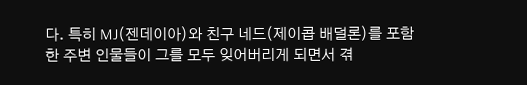다. 특히 MJ(젠데이아)와 친구 네드(제이콥 배덜론)를 포함한 주변 인물들이 그를 모두 잊어버리게 되면서 겪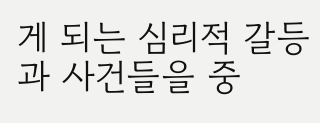게 되는 심리적 갈등과 사건들을 중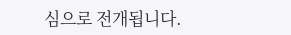심으로 전개됩니다.